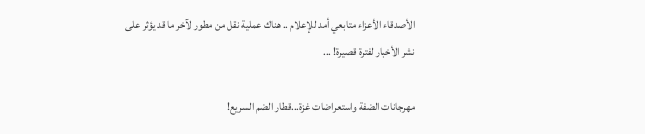الأصدقاء الأعزاء متابعي أمد للإعلام .. هناك عملية نقل من مطور لآخر ما قد يؤثر على نشر الأخبار لفترة قصيرة! ...

مهرجانات الضفة واستعراضات غزة...قطار الضم السريع!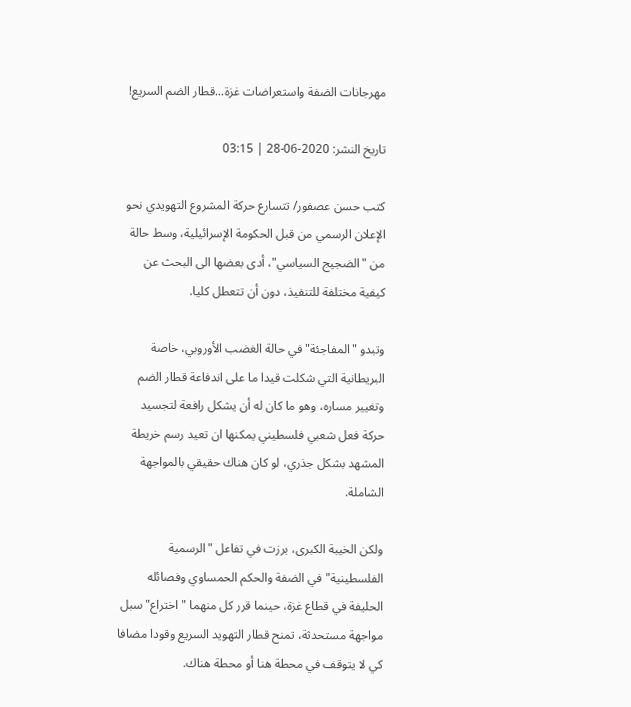مهرجانات الضفة واستعراضات غزة...قطار الضم السريع!

تاريخ النشر: 2020-06-28 | 03:15

كتب حسن عصفور/ تتسارع حركة المشروع التهويدي نحو الإعلان الرسمي من قبل الحكومة الإسرائيلية، وسط حالة من "الضجيج السياسي"، أدى بعضها الى البحث عن كيفية مختلفة للتنفيذ، دون أن تتعطل كليا.

وتبدو "المفاجئة" في حالة الغضب الأوروبي، خاصة البريطانية التي شكلت قيدا ما على اندفاعة قطار الضم وتغيير مساره، وهو ما كان له أن يشكل رافعة لتجسيد حركة فعل شعبي فلسطيني يمكنها ان تعيد رسم خريطة المشهد بشكل جذري، لو كان هناك حقيقي بالمواجهة الشاملة.

ولكن الخيبة الكبرى، برزت في تفاعل "الرسمية الفلسطينية" في الضفة والحكم الحمساوي وفصائله الحليفة في قطاع غزة، حينما قرر كل منهما "اختراع" سبل مواجهة مستحدثة، تمنح قطار التهويد السريع وقودا مضافا كي لا يتوقف في محطة هنا أو محطة هناك.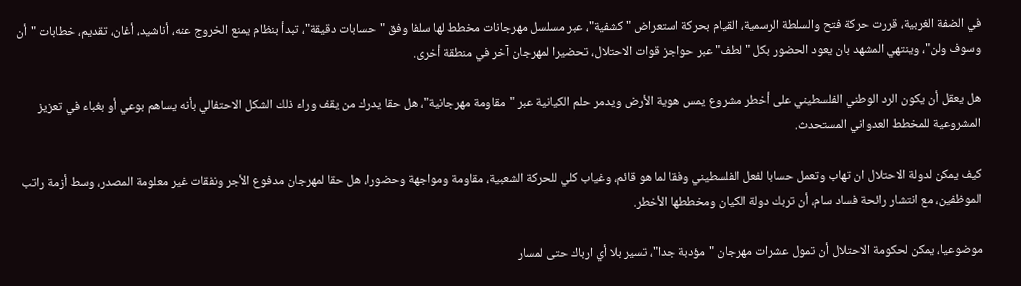في الضفة الغربية، قررت حركة فتح والسلطة الرسمية، القيام بحركة استعراض "كشفية"، عبر مسلسل مهرجانات مخطط لها سلفا وفق "حسابات دقيقة"، تبدأ بنظام يمنع الخروج عنه، أناشيد، أغان، تقديم، خطابات "أن وسوف ولن"، وينتهي المشهد بان يعود الحضور بكل "لطف" عبر حواجز قوات الاحتلال، تحضيرا لمهرجان آخر في منطقة أخرى.

هل يعقل أن يكون الرد الوطني الفلسطيني على أخطر مشروع يمس هوية الأرض ويدمر حلم الكيانية عبر "مقاومة مهرجانية"، هل حقا يدرك من يقف وراء ذلك الشكل الاحتفالي بأنه يساهم بوعي أو بغباء في تعزيز المشروعية للمخطط العدواني المستحدث.

كيف يمكن لدولة الاحتلال ان تهاب وتعمل حسابا لفعل الفلسطيني وفقا لما هو قائم، وغياب كلي للحركة الشعبية، مقاومة ومواجهة وحضورا، هل حقا لمهرجان مدفوع الأجر ونفقات غير معلومة المصدر، وسط أزمة راتب الموظفين، مع انتشار رائحة فساد سام، أن تربك دولة الكيان ومخططها الأخطر.

موضوعيا، يمكن لحكومة الاحتلال أن تمول عشرات مهرجان "مؤدبة جدا"، تسير بلا أي ارباك حتى لمسار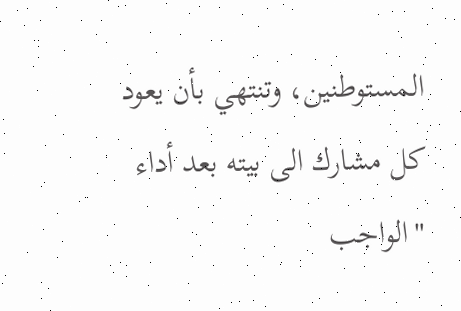المستوطنين، وتنتهي بأن يعود كل مشارك الى بيته بعد أداء "الواجب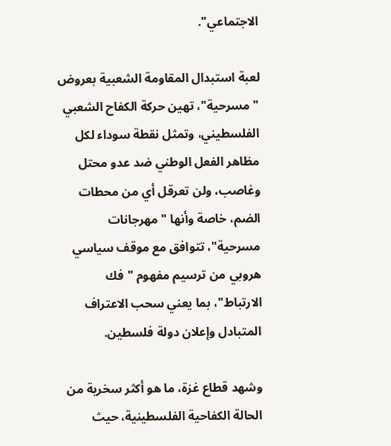الاجتماعي".

لعبة استبدال المقاومة الشعبية بعروض "مسرحية"، تهين حركة الكفاح الشعبي الفلسطيني، وتمثل نقطة سوداء لكل مظاهر الفعل الوطني ضد عدو محتل وغاصب، ولن تعرقل أي من محطات الضم، خاصة وأنها "مهرجانات مسرحية"، تتوافق مع موقف سياسي هروبي من ترسيم مفهوم "فك الارتباط"، بما يعني سحب الاعتراف المتبادل وإعلان دولة فلسطين.

وشهد قطاع غزة، ما هو أكثر سخرية من الحالة الكفاحية الفلسطينية، حيث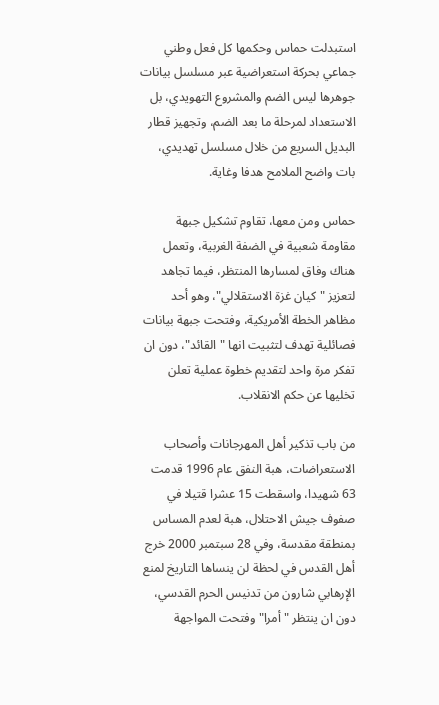استبدلت حماس وحكمها كل فعل وطني جماعي بحركة استعراضية عبر مسلسل بيانات جوهرها ليس الضم والمشروع التهويدي، بل الاستعداد لمرحلة ما بعد الضم، وتجهيز قطار البديل السريع من خلال مسلسل تهديدي، بات واضح الملامح هدفا وغاية.

حماس ومن معها، تقاوم تشكيل جبهة مقاومة شعبية في الضفة الغربية، وتعمل هناك وفاق لمسارها المنتظر، فيما تجاهد لتعزيز "كيان غزة الاستقلالي"، وهو أحد مظاهر الخطة الأمريكية، وفتحت جبهة بيانات فصائلية تهدف لتثبيت انها "القائد"، دون ان تفكر مرة واحد لتقديم خطوة عملية تعلن تخليها عن حكم الانقلاب.

من باب تذكير أهل المهرجانات وأصحاب الاستعراضات، هبة النفق عام 1996 قدمت 63 شهيدا، واسقطت 15 عشرا قتيلا في صفوف جيش الاحتلال، هبة لعدم المساس بمنطقة مقدسة، وفي 28 سبتمبر 2000 خرج أهل القدس في لحظة لن ينساها التاريخ لمنع الإرهابي شارون من تدنيس الحرم القدسي، دون ان ينتظر "أمرا" وفتحت المواجهة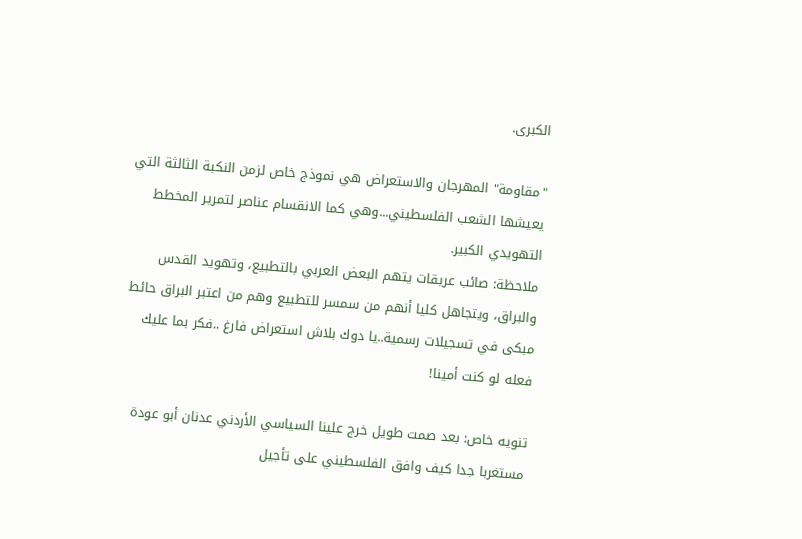الكبرى.

"مقاومة" المهرجان والاستعراض هي نموذج خاص لزمن النكبة الثالثة التي يعيشها الشعب الفلسطيني...وهي كما الانقسام عناصر لتمرير المخطط التهويدي الكبير.
ملاحظة: صائب عريقات يتهم البعض العربي بالتطبيع، وتهويد القدس والبراق، ويتجاهل كليا أنهم من سمسر للتطبيع وهم من اعتبر البراق حائط مبكى في تسجيلات رسمية..يا دوك بلاش استعراض فارغ ..فكر بما عليك فعله لو كنت أمينا!

تنويه خاص: بعد صمت طويل خرج علينا السياسي الأردني عدنان أبو عودة مستغربا جدا كيف وافق الفلسطيني على تأجيل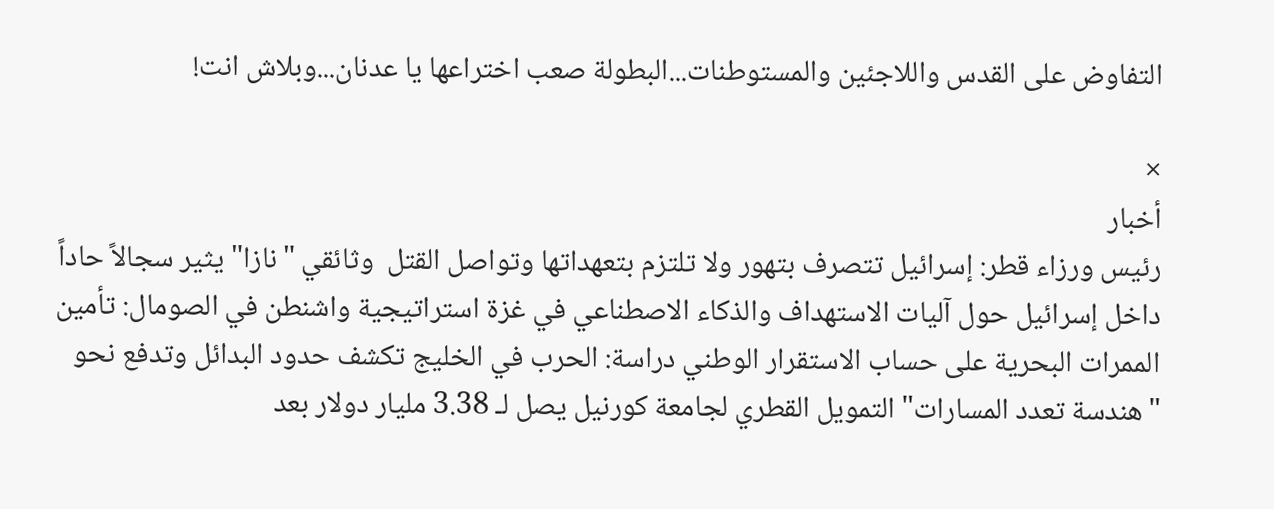التفاوض على القدس واللاجئين والمستوطنات...البطولة صعب اختراعها يا عدنان...وبلاش انت!

×
أخبار
رئيس ورزاء قطر: إسرائيل تتصرف بتهور ولا تلتزم بتعهداتها وتواصل القتل  وثائقي "نازا" يثير سجالاً حاداً داخل إسرائيل حول آليات الاستهداف والذكاء الاصطناعي في غزة استراتيجية واشنطن في الصومال: تأمين الممرات البحرية على حساب الاستقرار الوطني دراسة: الحرب في الخليج تكشف حدود البدائل وتدفع نحو "هندسة تعدد المسارات" التمويل القطري لجامعة كورنيل يصل لـ 3.38 مليار دولار بعد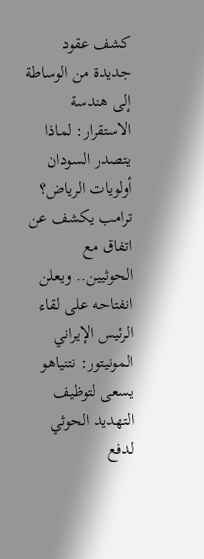كشف عقود جديدة من الوساطة إلى هندسة الاستقرار: لماذا يتصدر السودان أولويات الرياض؟ ترامب يكشف عن اتفاق مع الحوثيين.. ويعلن انفتاحه على لقاء الرئيس الإيراني المونيتور: نتنياهو يسعى لتوظيف التهديد الحوثي لدفع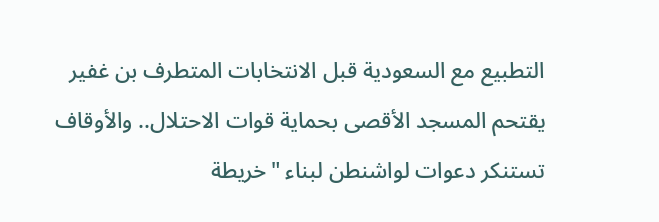التطبيع مع السعودية قبل الانتخابات المتطرف بن غفير يقتحم المسجد الأقصى بحماية قوات الاحتلال.. والأوقاف تستنكر دعوات لواشنطن لبناء "خريطة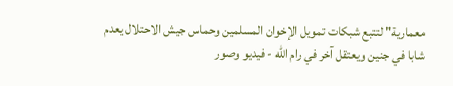معمارية" لتتبع شبكات تمويل الإخوان المسلمين وحماس جيش الاحتلال يعدم شابا في جنين ويعتقل آخر في رام الله - فيديو وصور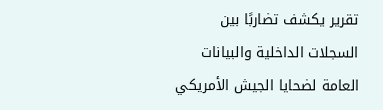تقرير يكشف تضاربًا بين السجلات الداخلية والبيانات العامة لضحايا الجيش الأمريكي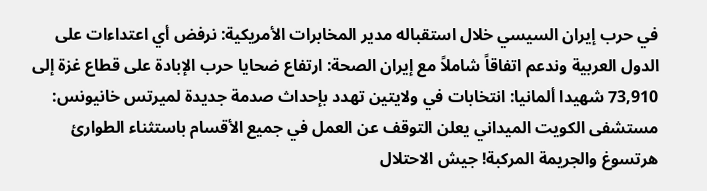في حرب إيران السيسي خلال استقباله مدير المخابرات الأمريكية: نرفض أي اعتداءات على الدول العربية وندعم اتفاقاً شاملاً مع إيران الصحة: ارتفاع ضحايا حرب الإبادة على قطاع غزة إلى 73,910 شهيدا ألمانيا: انتخابات في ولايتين تهدد بإحداث صدمة جديدة لميرتس خانيونس: مستشفى الكويت الميداني يعلن التوقف عن العمل في جميع الأقسام باستثناء الطوارئ هرتسوغ والجريمة المركبة! جيش الاحتلال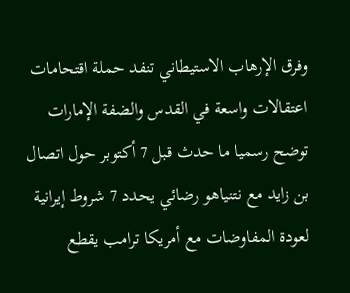وفرق الإرهاب الاستيطاني تنفد حملة اقتحامات اعتقالات واسعة في القدس والضفة الإمارات توضح رسميا ما حدث قبل 7 أكتوبر حول اتصال بن زايد مع نتنياهو رضائي يحدد 7 شروط إيرانية لعودة المفاوضات مع أمريكا ترامب يقطع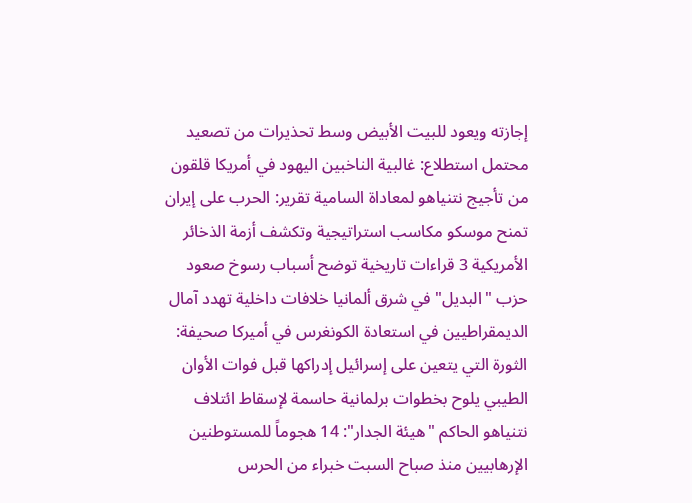إجازته ويعود للبيت الأبيض وسط تحذيرات من تصعيد محتمل استطلاع: غالبية الناخبين اليهود في أمريكا قلقون من تأجيج نتنياهو لمعاداة السامية تقرير: الحرب على إيران تمنح موسكو مكاسب استراتيجية وتكشف أزمة الذخائر الأمريكية 3 قراءات تاريخية توضح أسباب رسوخ صعود حزب "البديل" في شرق ألمانيا خلافات داخلية تهدد آمال الديمقراطيين في استعادة الكونغرس في أميركا صحيفة: الثورة التي يتعين على إسرائيل إدراكها قبل فوات الأوان الطيبي يلوح بخطوات برلمانية حاسمة لإسقاط ائتلاف نتنياهو الحاكم "هيئة الجدار": 14 هجوماً للمستوطنين الإرهابيين منذ صباح السبت خبراء من الحرس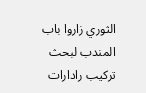الثوري زاروا باب المندب لبحث تركيب رادارات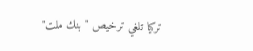تركيا تلغي ترخيص "بنك ملت"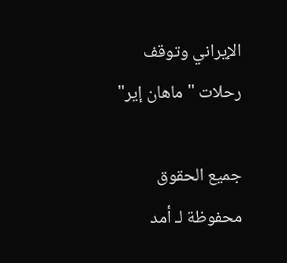الإيراني وتوقف رحلات "ماهان إير"

جميع الحقوق محفوظة لـ أمد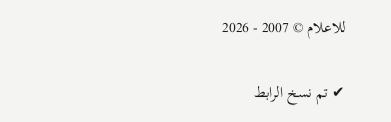للاعلام © 2007 - 2026

✔ تم نسخ الرابط